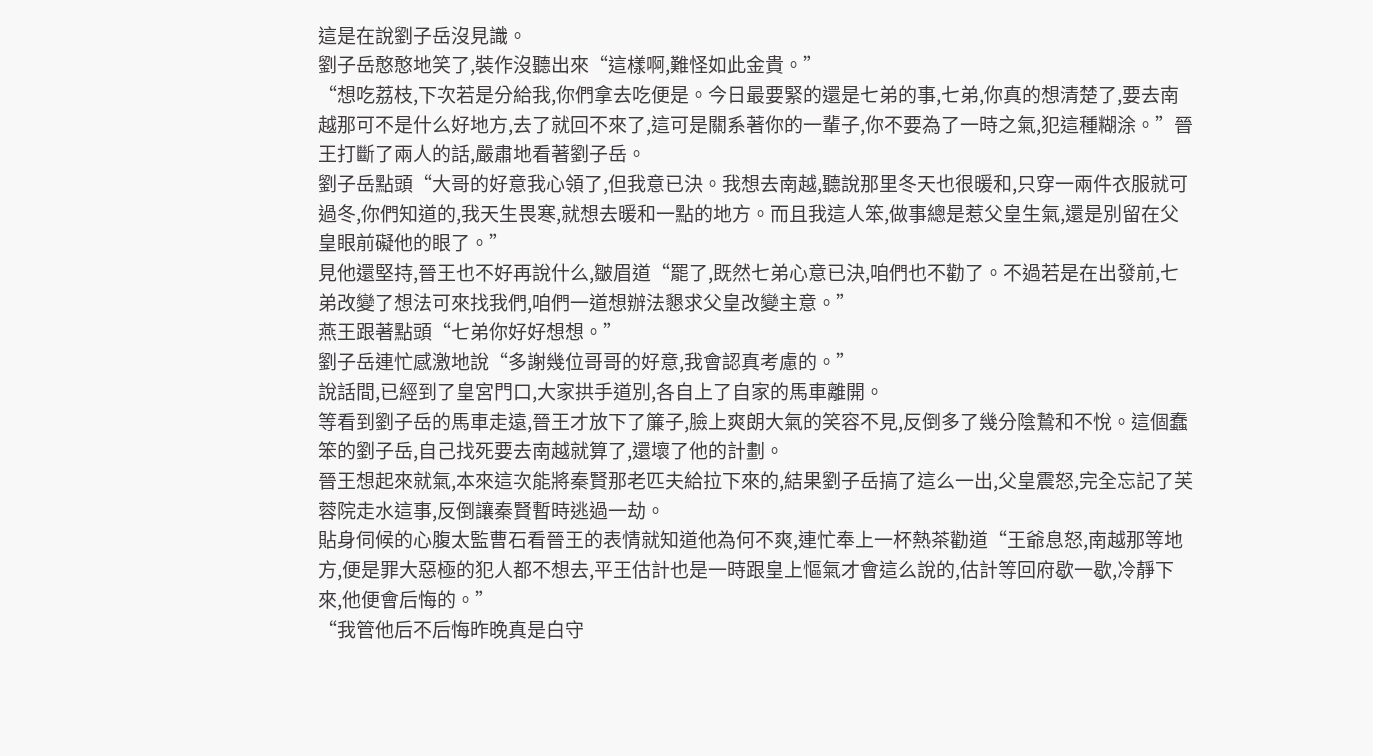這是在說劉子岳沒見識。
劉子岳憨憨地笑了,裝作沒聽出來“這樣啊,難怪如此金貴。”
“想吃荔枝,下次若是分給我,你們拿去吃便是。今日最要緊的還是七弟的事,七弟,你真的想清楚了,要去南越那可不是什么好地方,去了就回不來了,這可是關系著你的一輩子,你不要為了一時之氣,犯這種糊涂。”晉王打斷了兩人的話,嚴肅地看著劉子岳。
劉子岳點頭“大哥的好意我心領了,但我意已決。我想去南越,聽說那里冬天也很暖和,只穿一兩件衣服就可過冬,你們知道的,我天生畏寒,就想去暖和一點的地方。而且我這人笨,做事總是惹父皇生氣,還是別留在父皇眼前礙他的眼了。”
見他還堅持,晉王也不好再說什么,皺眉道“罷了,既然七弟心意已決,咱們也不勸了。不過若是在出發前,七弟改變了想法可來找我們,咱們一道想辦法懇求父皇改變主意。”
燕王跟著點頭“七弟你好好想想。”
劉子岳連忙感激地說“多謝幾位哥哥的好意,我會認真考慮的。”
說話間,已經到了皇宮門口,大家拱手道別,各自上了自家的馬車離開。
等看到劉子岳的馬車走遠,晉王才放下了簾子,臉上爽朗大氣的笑容不見,反倒多了幾分陰鷙和不悅。這個蠢笨的劉子岳,自己找死要去南越就算了,還壞了他的計劃。
晉王想起來就氣,本來這次能將秦賢那老匹夫給拉下來的,結果劉子岳搞了這么一出,父皇震怒,完全忘記了芙蓉院走水這事,反倒讓秦賢暫時逃過一劫。
貼身伺候的心腹太監曹石看晉王的表情就知道他為何不爽,連忙奉上一杯熱茶勸道“王爺息怒,南越那等地方,便是罪大惡極的犯人都不想去,平王估計也是一時跟皇上慪氣才會這么說的,估計等回府歇一歇,冷靜下來,他便會后悔的。”
“我管他后不后悔昨晚真是白守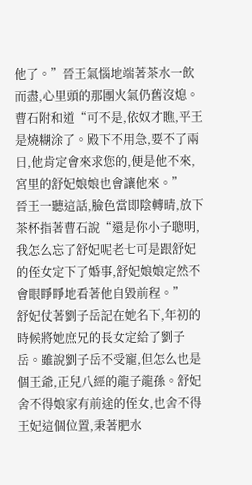他了。”晉王氣惱地端著茶水一飲而盡,心里頭的那團火氣仍舊沒熄。
曹石附和道“可不是,依奴才瞧,平王是燒糊涂了。殿下不用急,要不了兩日,他肯定會來求您的,便是他不來,宮里的舒妃娘娘也會讓他來。”
晉王一聽這話,臉色當即陰轉晴,放下茶杯指著曹石說“還是你小子聰明,我怎么忘了舒妃呢老七可是跟舒妃的侄女定下了婚事,舒妃娘娘定然不會眼睜睜地看著他自毀前程。”
舒妃仗著劉子岳記在她名下,年初的時候將她庶兄的長女定給了劉子岳。雖說劉子岳不受寵,但怎么也是個王爺,正兒八經的龍子龍孫。舒妃舍不得娘家有前途的侄女,也舍不得王妃這個位置,秉著肥水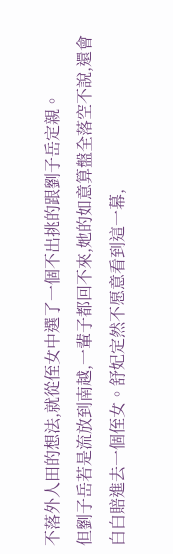不落外人田的想法,就從侄女中選了一個不出挑的跟劉子岳定親。
但劉子岳若是流放到南越,一輩子都回不來,她的如意算盤全落空不說,還會白白賠進去一個侄女。舒妃定然不愿意看到這一幕,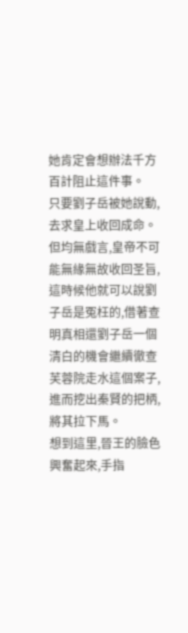她肯定會想辦法千方百計阻止這件事。
只要劉子岳被她說動,去求皇上收回成命。但均無戲言,皇帝不可能無緣無故收回圣旨,這時候他就可以說劉子岳是冤枉的,借著查明真相還劉子岳一個清白的機會繼續徹查芙蓉院走水這個案子,進而挖出秦賢的把柄,將其拉下馬。
想到這里,晉王的臉色興奮起來,手指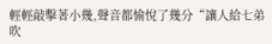輕輕敲擊著小幾,聲音都愉悅了幾分“讓人給七弟吹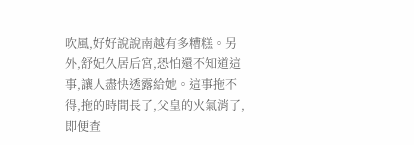吹風,好好說說南越有多糟糕。另外,舒妃久居后宮,恐怕還不知道這事,讓人盡快透露給她。這事拖不得,拖的時間長了,父皇的火氣消了,即便查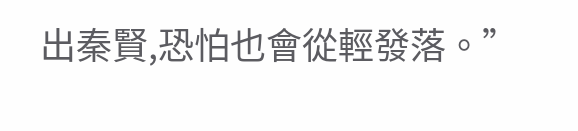出秦賢,恐怕也會從輕發落。”